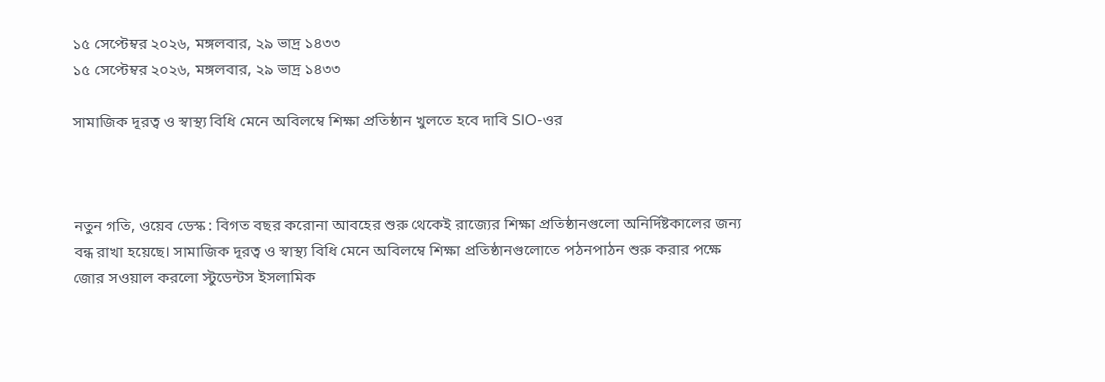১৫ সেপ্টেম্বর ২০২৬, মঙ্গলবার, ২৯ ভাদ্র ১৪৩৩
১৫ সেপ্টেম্বর ২০২৬, মঙ্গলবার, ২৯ ভাদ্র ১৪৩৩

সামাজিক দূরত্ব ও স্বাস্থ্য বিধি মেনে অবিলম্বে শিক্ষা প্রতিষ্ঠান খুলতে হবে দাবি SIO-ওর



নতুন গতি, ওয়েব ডেস্ক : বিগত বছর করোনা আবহের শুরু থেকেই রাজ্যের শিক্ষা প্রতিষ্ঠানগুলো অনির্দিষ্টকালের জন্য বন্ধ রাখা হয়েছে। সামাজিক দূরত্ব ও স্বাস্থ্য বিধি মেনে অবিলম্বে শিক্ষা প্রতিষ্ঠানগুলোতে পঠনপাঠন শুরু করার পক্ষে জোর সওয়াল করলো স্টুডেন্টস ইসলামিক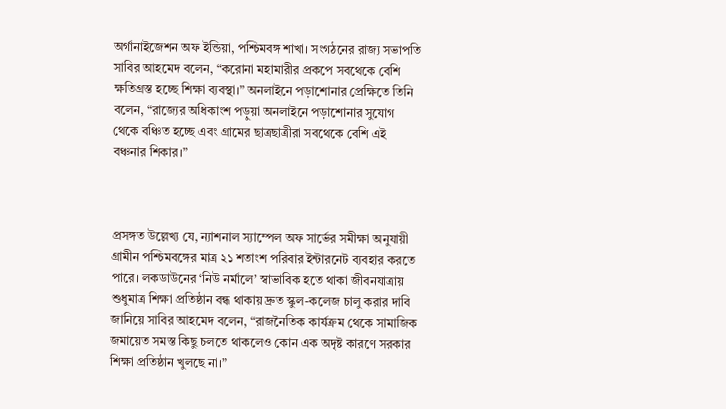অর্গানাইজেশন অফ ইন্ডিয়া, পশ্চিমবঙ্গ শাখা। সংগঠনের রাজ্য সভাপতি সাবির আহমেদ বলেন, “করোনা মহামারীর প্রকপে সবথেকে বেশি ক্ষতিগ্রস্ত হচ্ছে শিক্ষা ব্যবস্থা।” অনলাইনে পড়াশোনার প্রেক্ষিতে তিনি বলেন, “রাজ্যের অধিকাংশ পড়ুয়া অনলাইনে পড়াশোনার সুযোগ থেকে বঞ্চিত হচ্ছে এবং গ্রামের ছাত্রছাত্রীরা সবথেকে বেশি এই বঞ্চনার শিকার।”



প্রসঙ্গত উল্লেখ্য যে, ন্যাশনাল স্যাম্পেল অফ সার্ভের সমীক্ষা অনুযায়ী গ্রামীন পশ্চিমবঙ্গের মাত্র ২১ শতাংশ পরিবার ইন্টারনেট ব্যবহার করতে পারে। লকডাউনের ‘নিউ নর্মালে’ স্বাভাবিক হতে থাকা জীবনযাত্রায় শুধুমাত্র শিক্ষা প্রতিষ্ঠান বন্ধ থাকায় দ্রুত স্কুল-কলেজ চালু করার দাবি জানিয়ে সাবির আহমেদ বলেন, “রাজনৈতিক কার্যক্রম থেকে সামাজিক জমায়েত সমস্ত কিছু চলতে থাকলেও কোন এক অদৃষ্ট কারণে সরকার শিক্ষা প্রতিষ্ঠান খুলছে না।”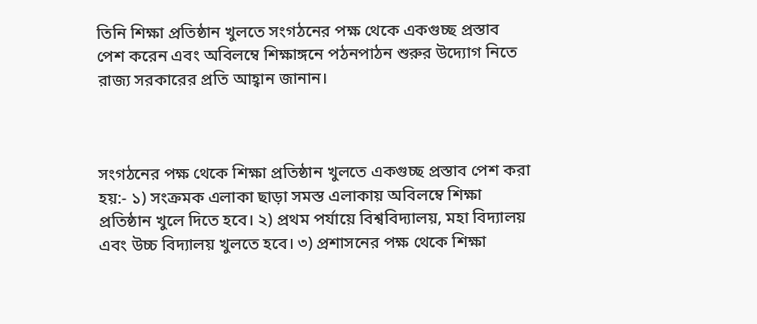তিনি শিক্ষা প্রতিষ্ঠান খুলতে সংগঠনের পক্ষ থেকে একগুচ্ছ প্রস্তাব পেশ করেন এবং অবিলম্বে শিক্ষাঙ্গনে পঠনপাঠন শুরুর উদ্যোগ নিতে রাজ্য সরকারের প্রতি আহ্বান জানান।



সংগঠনের পক্ষ থেকে শিক্ষা প্রতিষ্ঠান খুলতে একগুচ্ছ প্রস্তাব পেশ করা হয়:- ১) সংক্রমক এলাকা ছাড়া সমস্ত এলাকায় অবিলম্বে শিক্ষা প্রতিষ্ঠান খুলে দিতে হবে। ২) প্রথম পর্যায়ে বিশ্ববিদ্যালয়, মহা বিদ্যালয় এবং উচ্চ বিদ্যালয় খুলতে হবে। ৩) প্রশাসনের পক্ষ থেকে শিক্ষা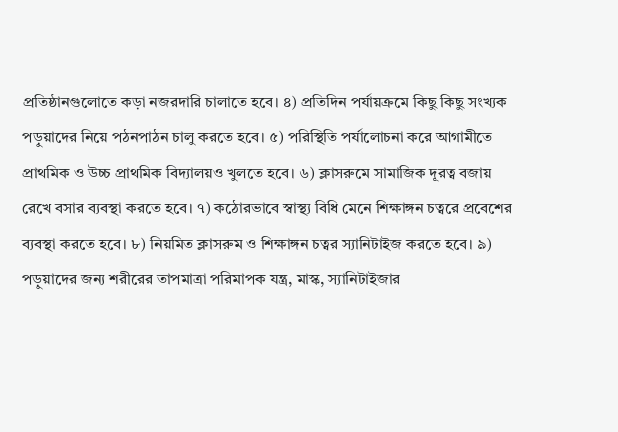প্রতিষ্ঠানগুলোতে কড়া নজরদারি চালাতে হবে। ৪) প্রতিদিন পর্যায়ক্রমে কিছু কিছু সংখ্যক পড়ুয়াদের নিয়ে পঠনপাঠন চালু করতে হবে। ৫) পরিস্থিতি পর্যালোচনা করে আগামীতে প্রাথমিক ও উচ্চ প্রাথমিক বিদ্যালয়ও খুলতে হবে। ৬) ক্লাসরুমে সামাজিক দূরত্ব বজায় রেখে বসার ব্যবস্থা করতে হবে। ৭) কঠোরভাবে স্বাস্থ্য বিধি মেনে শিক্ষাঙ্গন চত্বরে প্রবেশের ব্যবস্থা করতে হবে। ৮) নিয়মিত ক্লাসরুম ও শিক্ষাঙ্গন চত্বর স্যানিটাইজ করতে হবে। ৯) পড়ুয়াদের জন্য শরীরের তাপমাত্রা পরিমাপক যন্ত্র, মাস্ক, স্যানিটাইজার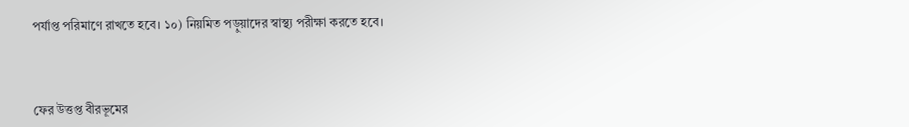পর্যাপ্ত পরিমাণে রাখতে হবে। ১০) নিয়মিত পড়ুয়াদের স্বাস্থ্য পরীক্ষা করতে হবে।



ফের উত্তপ্ত বীরভূমের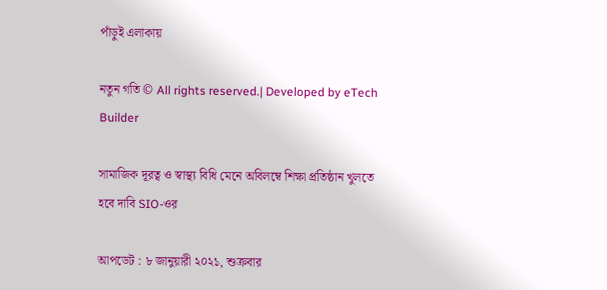পাঁড়ুই এলাকায়

নতুন গতি © All rights reserved.| Developed by eTech Builder

সামাজিক দূরত্ব ও স্বাস্থ্য বিধি মেনে অবিলম্বে শিক্ষা প্রতিষ্ঠান খুলতে হবে দাবি SIO-ওর

আপডেট : ৮ জানুয়ারী ২০২১, শুক্রবার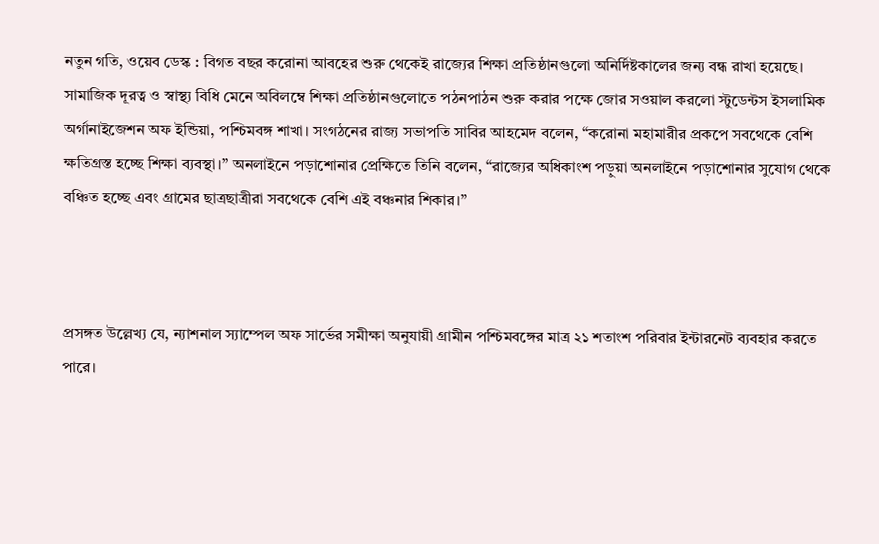নতুন গতি, ওয়েব ডেস্ক : বিগত বছর করোনা আবহের শুরু থেকেই রাজ্যের শিক্ষা প্রতিষ্ঠানগুলো অনির্দিষ্টকালের জন্য বন্ধ রাখা হয়েছে। সামাজিক দূরত্ব ও স্বাস্থ্য বিধি মেনে অবিলম্বে শিক্ষা প্রতিষ্ঠানগুলোতে পঠনপাঠন শুরু করার পক্ষে জোর সওয়াল করলো স্টুডেন্টস ইসলামিক অর্গানাইজেশন অফ ইন্ডিয়া, পশ্চিমবঙ্গ শাখা। সংগঠনের রাজ্য সভাপতি সাবির আহমেদ বলেন, “করোনা মহামারীর প্রকপে সবথেকে বেশি ক্ষতিগ্রস্ত হচ্ছে শিক্ষা ব্যবস্থা।” অনলাইনে পড়াশোনার প্রেক্ষিতে তিনি বলেন, “রাজ্যের অধিকাংশ পড়ুয়া অনলাইনে পড়াশোনার সুযোগ থেকে বঞ্চিত হচ্ছে এবং গ্রামের ছাত্রছাত্রীরা সবথেকে বেশি এই বঞ্চনার শিকার।”



প্রসঙ্গত উল্লেখ্য যে, ন্যাশনাল স্যাম্পেল অফ সার্ভের সমীক্ষা অনুযায়ী গ্রামীন পশ্চিমবঙ্গের মাত্র ২১ শতাংশ পরিবার ইন্টারনেট ব্যবহার করতে পারে।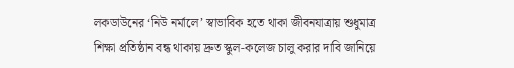লকডাউনের ‘নিউ নর্মালে’ স্বাভাবিক হতে থাকা জীবনযাত্রায় শুধুমাত্র শিক্ষা প্রতিষ্ঠান বন্ধ থাকায় দ্রুত স্কুল-কলেজ চালু করার দাবি জানিয়ে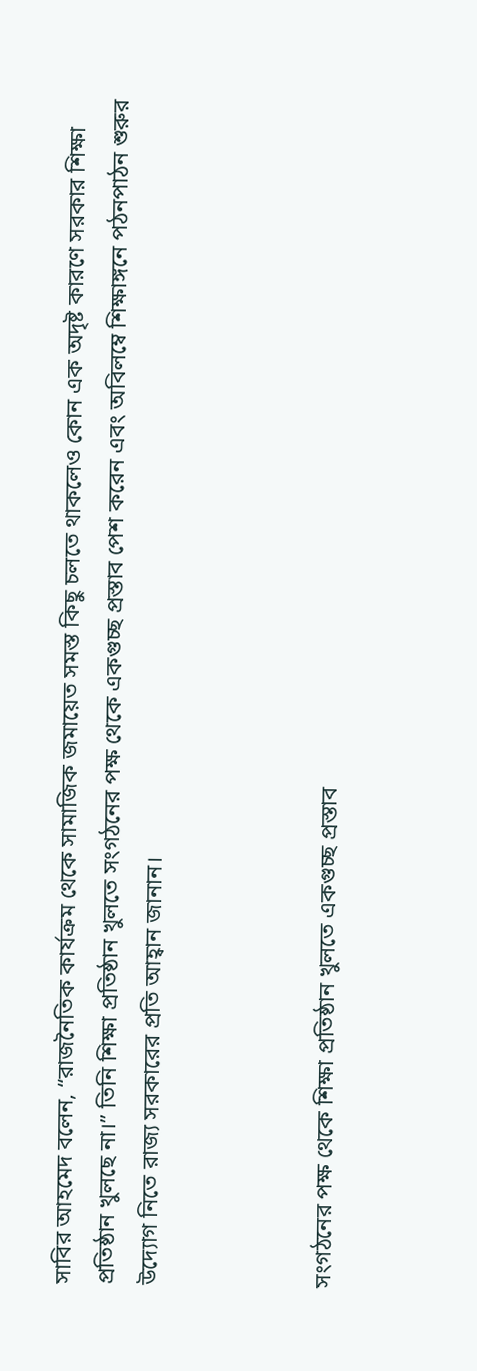সাবির আহমেদ বলেন, “রাজনৈতিক কার্যক্রম থেকে সামাজিক জমায়েত সমস্ত কিছু চলতে থাকলেও কোন এক অদৃষ্ট কারণে সরকার শিক্ষা প্রতিষ্ঠান খুলছে না।” তিনি শিক্ষা প্রতিষ্ঠান খুলতে সংগঠনের পক্ষ থেকে একগুচ্ছ প্রস্তাব পেশ করেন এবং অবিলম্বে শিক্ষাঙ্গনে পঠনপাঠন শুরুর উদ্যোগ নিতে রাজ্য সরকারের প্রতি আহ্বান জানান।



সংগঠনের পক্ষ থেকে শিক্ষা প্রতিষ্ঠান খুলতে একগুচ্ছ প্রস্তাব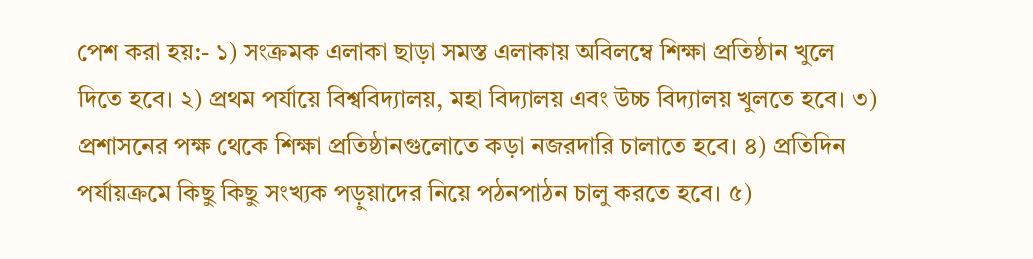পেশ করা হয়:- ১) সংক্রমক এলাকা ছাড়া সমস্ত এলাকায় অবিলম্বে শিক্ষা প্রতিষ্ঠান খুলে দিতে হবে। ২) প্রথম পর্যায়ে বিশ্ববিদ্যালয়, মহা বিদ্যালয় এবং উচ্চ বিদ্যালয় খুলতে হবে। ৩) প্রশাসনের পক্ষ থেকে শিক্ষা প্রতিষ্ঠানগুলোতে কড়া নজরদারি চালাতে হবে। ৪) প্রতিদিন পর্যায়ক্রমে কিছু কিছু সংখ্যক পড়ুয়াদের নিয়ে পঠনপাঠন চালু করতে হবে। ৫)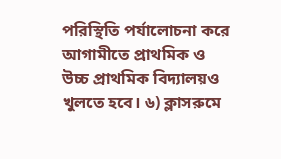পরিস্থিতি পর্যালোচনা করে আগামীতে প্রাথমিক ও উচ্চ প্রাথমিক বিদ্যালয়ও খুলতে হবে। ৬) ক্লাসরুমে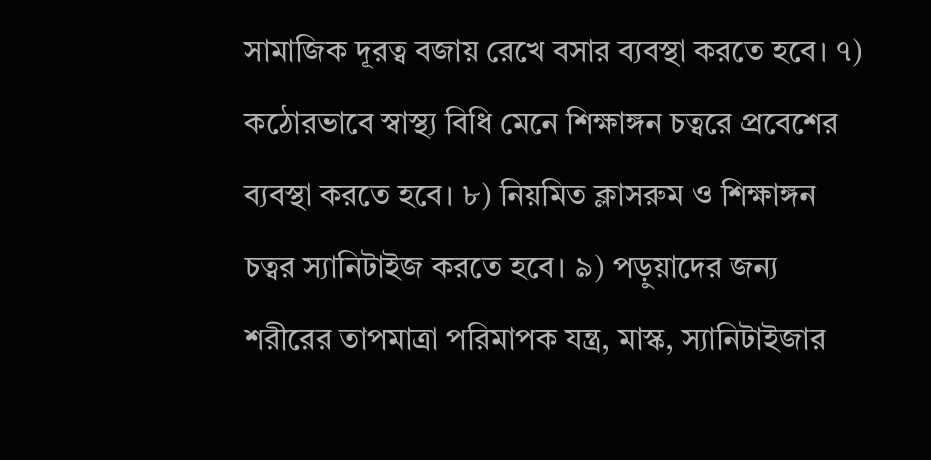সামাজিক দূরত্ব বজায় রেখে বসার ব্যবস্থা করতে হবে। ৭) কঠোরভাবে স্বাস্থ্য বিধি মেনে শিক্ষাঙ্গন চত্বরে প্রবেশের ব্যবস্থা করতে হবে। ৮) নিয়মিত ক্লাসরুম ও শিক্ষাঙ্গন চত্বর স্যানিটাইজ করতে হবে। ৯) পড়ুয়াদের জন্য শরীরের তাপমাত্রা পরিমাপক যন্ত্র, মাস্ক, স্যানিটাইজার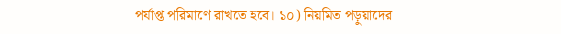পর্যাপ্ত পরিমাণে রাখতে হবে। ১০) নিয়মিত পড়ুয়াদের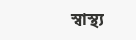স্বাস্থ্য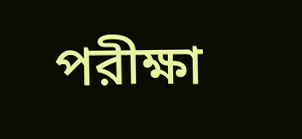পরীক্ষা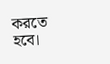করতে হবে।